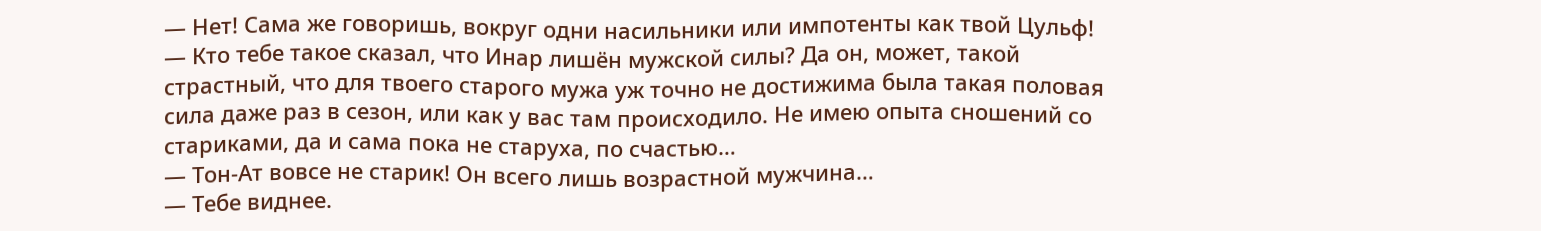— Нет! Сама же говоришь, вокруг одни насильники или импотенты как твой Цульф!
— Кто тебе такое сказал, что Инар лишён мужской силы? Да он, может, такой страстный, что для твоего старого мужа уж точно не достижима была такая половая сила даже раз в сезон, или как у вас там происходило. Не имею опыта сношений со стариками, да и сама пока не старуха, по счастью…
— Тон-Ат вовсе не старик! Он всего лишь возрастной мужчина…
— Тебе виднее.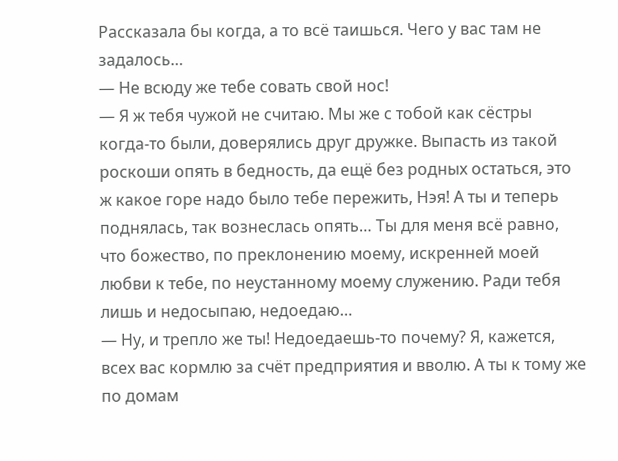Рассказала бы когда, а то всё таишься. Чего у вас там не задалось…
— Не всюду же тебе совать свой нос!
— Я ж тебя чужой не считаю. Мы же с тобой как сёстры когда-то были, доверялись друг дружке. Выпасть из такой роскоши опять в бедность, да ещё без родных остаться, это ж какое горе надо было тебе пережить, Нэя! А ты и теперь поднялась, так вознеслась опять… Ты для меня всё равно, что божество, по преклонению моему, искренней моей любви к тебе, по неустанному моему служению. Ради тебя лишь и недосыпаю, недоедаю…
— Ну, и трепло же ты! Недоедаешь-то почему? Я, кажется, всех вас кормлю за счёт предприятия и вволю. А ты к тому же по домам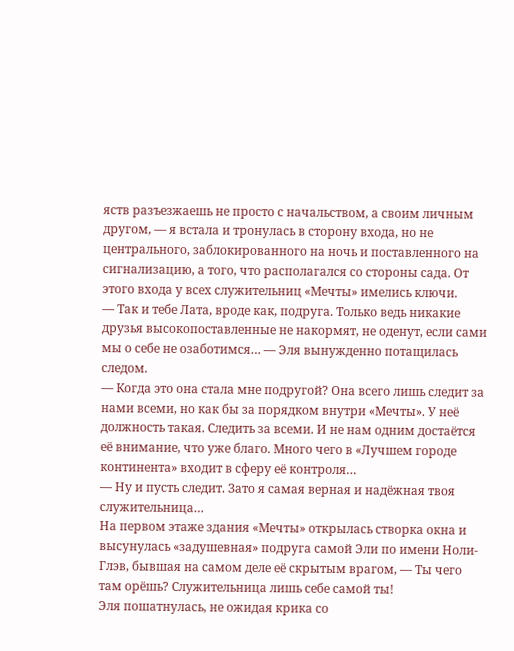яств разъезжаешь не просто с начальством, а своим личным другом, — я встала и тронулась в сторону входа, но не центрального, заблокированного на ночь и поставленного на сигнализацию, а того, что располагался со стороны сада. От этого входа у всех служительниц «Мечты» имелись ключи.
— Так и тебе Лата, вроде как, подруга. Только ведь никакие друзья высокопоставленные не накормят, не оденут, если сами мы о себе не озаботимся… — Эля вынужденно потащилась следом.
— Когда это она стала мне подругой? Она всего лишь следит за нами всеми, но как бы за порядком внутри «Мечты». У неё должность такая. Следить за всеми. И не нам одним достаётся её внимание, что уже благо. Много чего в «Лучшем городе континента» входит в сферу её контроля…
— Ну и пусть следит. Зато я самая верная и надёжная твоя служительница…
На первом этаже здания «Мечты» открылась створка окна и высунулась «задушевная» подруга самой Эли по имени Ноли-Глэв, бывшая на самом деле её скрытым врагом, — Ты чего там орёшь? Служительница лишь себе самой ты!
Эля пошатнулась, не ожидая крика со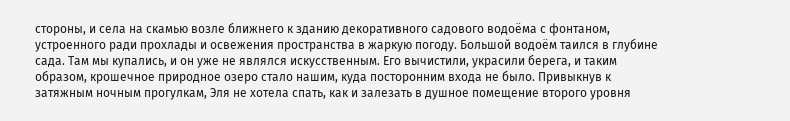стороны, и села на скамью возле ближнего к зданию декоративного садового водоёма с фонтаном, устроенного ради прохлады и освежения пространства в жаркую погоду. Большой водоём таился в глубине сада. Там мы купались, и он уже не являлся искусственным. Его вычистили, украсили берега, и таким образом, крошечное природное озеро стало нашим, куда посторонним входа не было. Привыкнув к затяжным ночным прогулкам, Эля не хотела спать, как и залезать в душное помещение второго уровня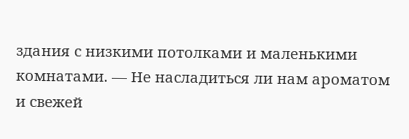здания с низкими потолками и маленькими комнатами. — Не насладиться ли нам ароматом и свежей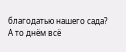благодатью нашего сада? А то днём всё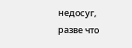недосуг, разве что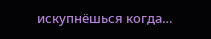искупнёшься когда…